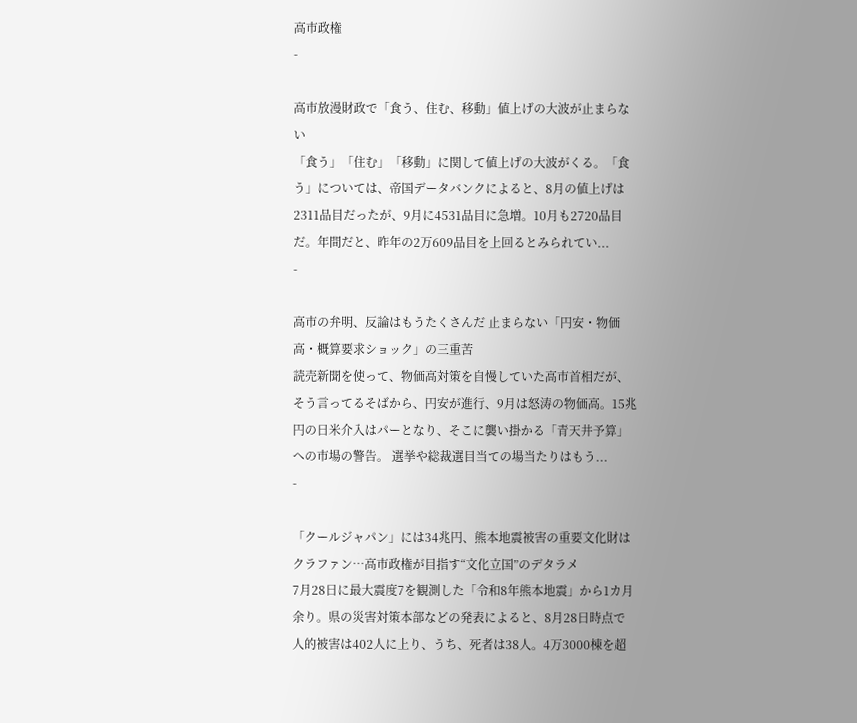高市政権
-

高市放漫財政で「食う、住む、移動」値上げの大波が止まらない
「食う」「住む」「移動」に関して値上げの大波がくる。「食う」については、帝国データバンクによると、8月の値上げは2311品目だったが、9月に4531品目に急増。10月も2720品目だ。年間だと、昨年の2万609品目を上回るとみられてい...
-

高市の弁明、反論はもうたくさんだ 止まらない「円安・物価高・概算要求ショック」の三重苦
読売新聞を使って、物価高対策を自慢していた高市首相だが、そう言ってるそばから、円安が進行、9月は怒涛の物価高。15兆円の日米介入はパーとなり、そこに襲い掛かる「青天井予算」への市場の警告。 選挙や総裁選目当ての場当たりはもう...
-

「クールジャパン」には34兆円、熊本地震被害の重要文化財はクラファン…高市政権が目指す“文化立国”のデタラメ
7月28日に最大震度7を観測した「令和8年熊本地震」から1カ月余り。県の災害対策本部などの発表によると、8月28日時点で人的被害は402人に上り、うち、死者は38人。4万3000棟を超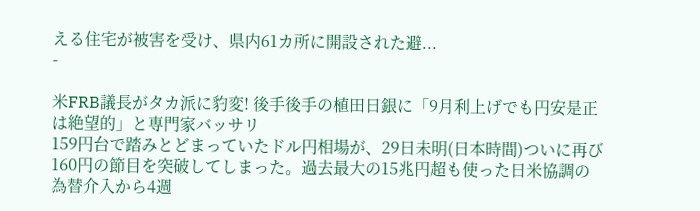える住宅が被害を受け、県内61カ所に開設された避...
-

米FRB議長がタカ派に豹変! 後手後手の植田日銀に「9月利上げでも円安是正は絶望的」と専門家バッサリ
159円台で踏みとどまっていたドル円相場が、29日未明(日本時間)ついに再び160円の節目を突破してしまった。過去最大の15兆円超も使った日米協調の為替介入から4週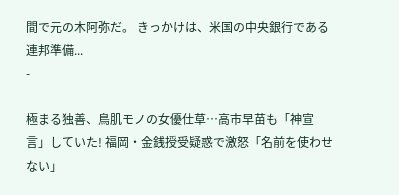間で元の木阿弥だ。 きっかけは、米国の中央銀行である連邦準備...
-

極まる独善、鳥肌モノの女優仕草…高市早苗も「神宣言」していた! 福岡・金銭授受疑惑で激怒「名前を使わせない」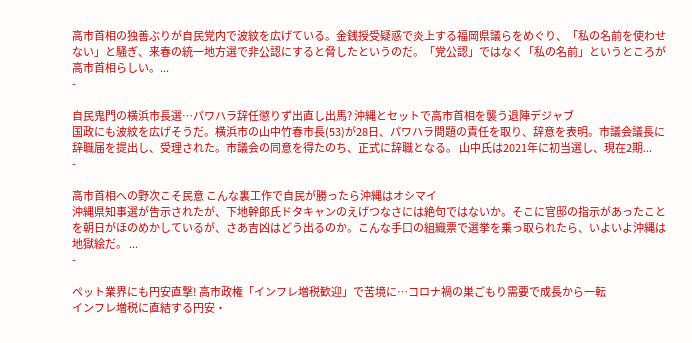高市首相の独善ぶりが自民党内で波紋を広げている。金銭授受疑惑で炎上する福岡県議らをめぐり、「私の名前を使わせない」と騒ぎ、来春の統一地方選で非公認にすると脅したというのだ。「党公認」ではなく「私の名前」というところが高市首相らしい。...
-

自民鬼門の横浜市長選…パワハラ辞任懲りず出直し出馬? 沖縄とセットで高市首相を襲う退陣デジャブ
国政にも波紋を広げそうだ。横浜市の山中竹春市長(53)が28日、パワハラ問題の責任を取り、辞意を表明。市議会議長に辞職届を提出し、受理された。市議会の同意を得たのち、正式に辞職となる。 山中氏は2021年に初当選し、現在2期...
-

高市首相への野次こそ民意 こんな裏工作で自民が勝ったら沖縄はオシマイ
沖縄県知事選が告示されたが、下地幹郎氏ドタキャンのえげつなさには絶句ではないか。そこに官邸の指示があったことを朝日がほのめかしているが、さあ吉凶はどう出るのか。こんな手口の組織票で選挙を乗っ取られたら、いよいよ沖縄は地獄絵だ。 ...
-

ペット業界にも円安直撃! 高市政権「インフレ増税歓迎」で苦境に…コロナ禍の巣ごもり需要で成長から一転
インフレ増税に直結する円安・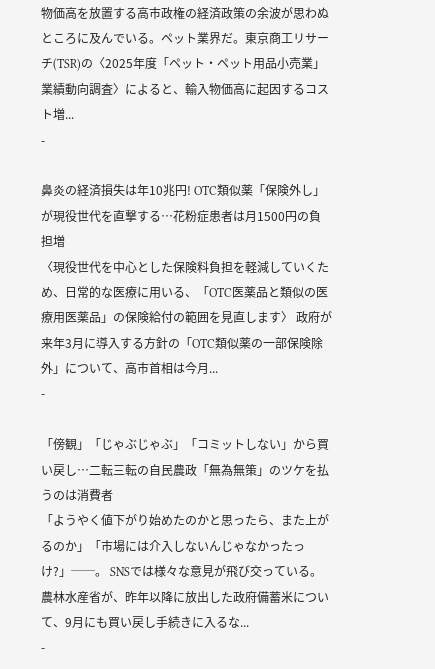物価高を放置する高市政権の経済政策の余波が思わぬところに及んでいる。ペット業界だ。東京商工リサーチ(TSR)の〈2025年度「ペット・ペット用品小売業」業績動向調査〉によると、輸入物価高に起因するコスト増...
-

鼻炎の経済損失は年10兆円! OTC類似薬「保険外し」が現役世代を直撃する…花粉症患者は月1500円の負担増
〈現役世代を中心とした保険料負担を軽減していくため、日常的な医療に用いる、「OTC医薬品と類似の医療用医薬品」の保険給付の範囲を見直します〉 政府が来年3月に導入する方針の「OTC類似薬の一部保険除外」について、高市首相は今月...
-

「傍観」「じゃぶじゃぶ」「コミットしない」から買い戻し…二転三転の自民農政「無為無策」のツケを払うのは消費者
「ようやく値下がり始めたのかと思ったら、また上がるのか」「市場には介入しないんじゃなかったっけ?」──。 SNSでは様々な意見が飛び交っている。農林水産省が、昨年以降に放出した政府備蓄米について、9月にも買い戻し手続きに入るな...
-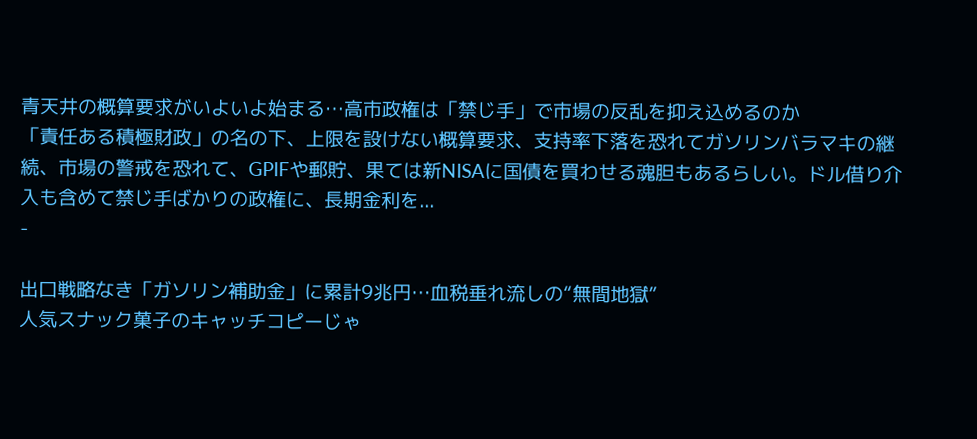青天井の概算要求がいよいよ始まる…高市政権は「禁じ手」で市場の反乱を抑え込めるのか
「責任ある積極財政」の名の下、上限を設けない概算要求、支持率下落を恐れてガソリンバラマキの継続、市場の警戒を恐れて、GPIFや郵貯、果ては新NISAに国債を買わせる魂胆もあるらしい。ドル借り介入も含めて禁じ手ばかりの政権に、長期金利を...
-

出口戦略なき「ガソリン補助金」に累計9兆円…血税垂れ流しの“無間地獄”
人気スナック菓子のキャッチコピーじゃ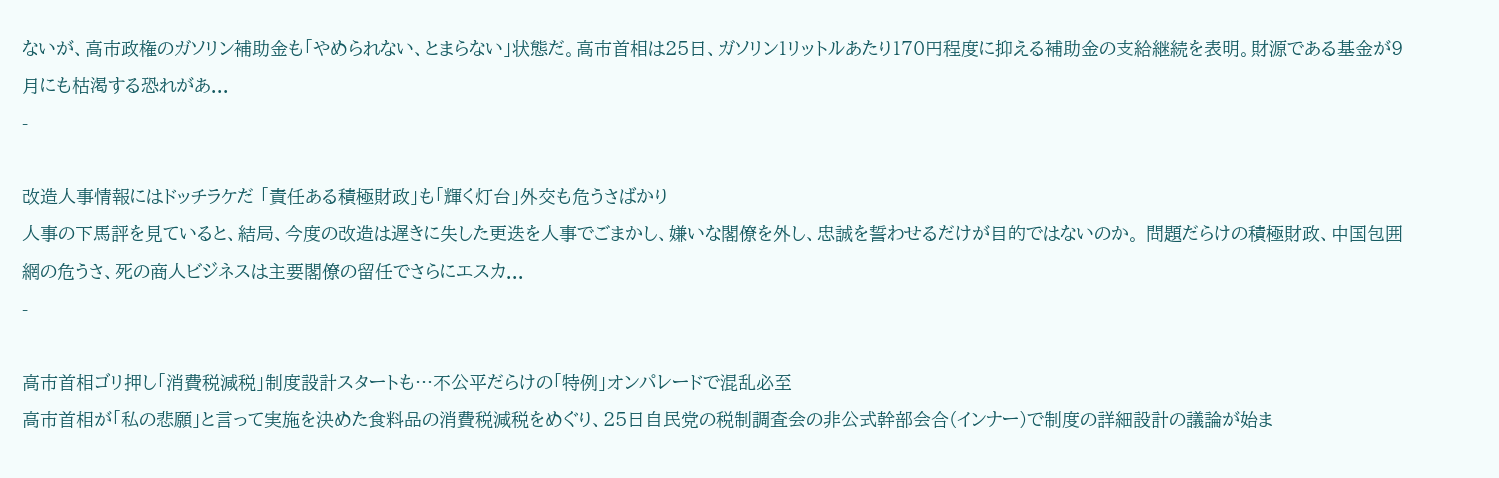ないが、高市政権のガソリン補助金も「やめられない、とまらない」状態だ。高市首相は25日、ガソリン1リットルあたり170円程度に抑える補助金の支給継続を表明。財源である基金が9月にも枯渇する恐れがあ...
-

改造人事情報にはドッチラケだ 「責任ある積極財政」も「輝く灯台」外交も危うさばかり
人事の下馬評を見ていると、結局、今度の改造は遅きに失した更迭を人事でごまかし、嫌いな閣僚を外し、忠誠を誓わせるだけが目的ではないのか。 問題だらけの積極財政、中国包囲網の危うさ、死の商人ビジネスは主要閣僚の留任でさらにエスカ...
-

高市首相ゴリ押し「消費税減税」制度設計スタートも…不公平だらけの「特例」オンパレードで混乱必至
高市首相が「私の悲願」と言って実施を決めた食料品の消費税減税をめぐり、25日自民党の税制調査会の非公式幹部会合(インナー)で制度の詳細設計の議論が始ま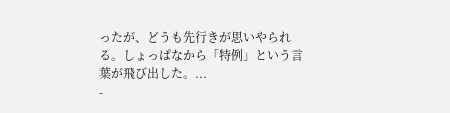ったが、どうも先行きが思いやられる。しょっぱなから「特例」という言葉が飛び出した。...
-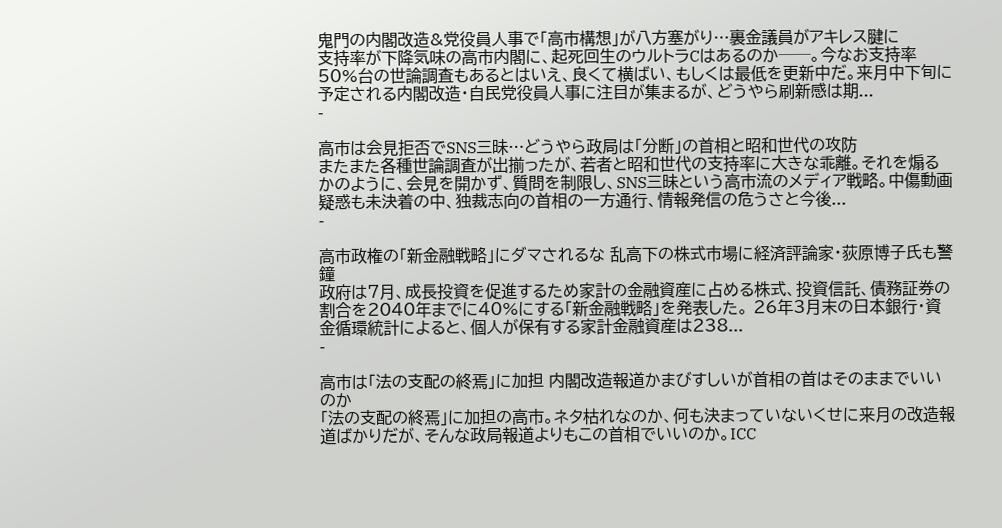鬼門の内閣改造&党役員人事で「高市構想」が八方塞がり…裏金議員がアキレス腱に
支持率が下降気味の高市内閣に、起死回生のウルトラCはあるのか──。今なお支持率50%台の世論調査もあるとはいえ、良くて横ばい、もしくは最低を更新中だ。来月中下旬に予定される内閣改造・自民党役員人事に注目が集まるが、どうやら刷新感は期...
-

高市は会見拒否でSNS三昧…どうやら政局は「分断」の首相と昭和世代の攻防
またまた各種世論調査が出揃ったが、若者と昭和世代の支持率に大きな乖離。それを煽るかのように、会見を開かず、質問を制限し、SNS三昧という高市流のメディア戦略。中傷動画疑惑も未決着の中、独裁志向の首相の一方通行、情報発信の危うさと今後...
-

高市政権の「新金融戦略」にダマされるな 乱高下の株式市場に経済評論家・荻原博子氏も警鐘
政府は7月、成長投資を促進するため家計の金融資産に占める株式、投資信託、債務証券の割合を2040年までに40%にする「新金融戦略」を発表した。 26年3月末の日本銀行・資金循環統計によると、個人が保有する家計金融資産は238...
-

高市は「法の支配の終焉」に加担 内閣改造報道かまびすしいが首相の首はそのままでいいのか
「法の支配の終焉」に加担の高市。ネタ枯れなのか、何も決まっていないくせに来月の改造報道ばかりだが、そんな政局報道よりもこの首相でいいのか。ICC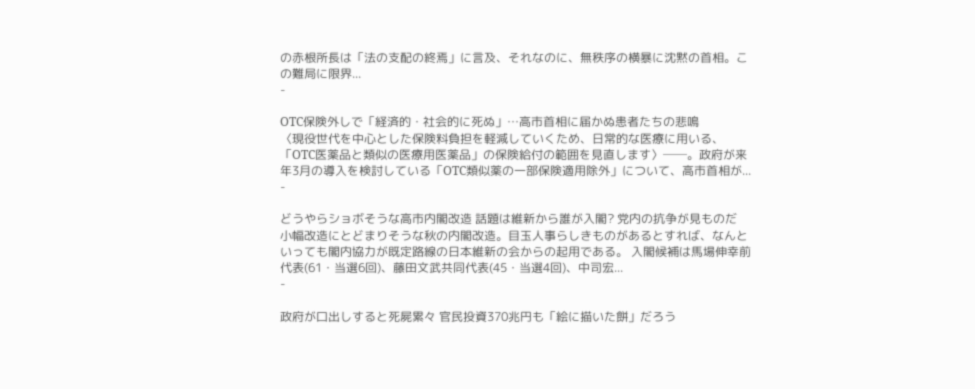の赤根所長は「法の支配の終焉」に言及、それなのに、無秩序の横暴に沈黙の首相。この難局に限界...
-

OTC保険外しで「経済的・社会的に死ぬ」…高市首相に届かぬ患者たちの悲鳴
〈現役世代を中心とした保険料負担を軽減していくため、日常的な医療に用いる、「OTC医薬品と類似の医療用医薬品」の保険給付の範囲を見直します〉──。政府が来年3月の導入を検討している「OTC類似薬の一部保険適用除外」について、高市首相が...
-

どうやらショボそうな高市内閣改造 話題は維新から誰が入閣? 党内の抗争が見ものだ
小幅改造にとどまりそうな秋の内閣改造。目玉人事らしきものがあるとすれば、なんといっても閣内協力が既定路線の日本維新の会からの起用である。 入閣候補は馬場伸幸前代表(61・当選6回)、藤田文武共同代表(45・当選4回)、中司宏...
-

政府が口出しすると死屍累々 官民投資370兆円も「絵に描いた餅」だろう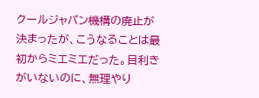クールジャパン機構の廃止が決まったが、こうなることは最初からミエミエだった。目利きがいないのに、無理やり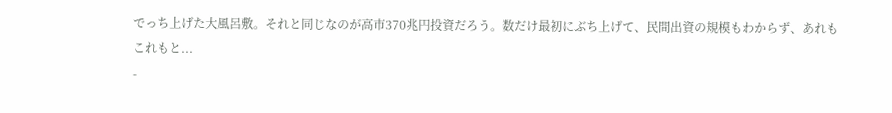でっち上げた大風呂敷。それと同じなのが高市370兆円投資だろう。数だけ最初にぶち上げて、民間出資の規模もわからず、あれもこれもと...
-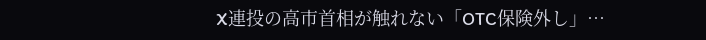X連投の高市首相が触れない「OTC保険外し」…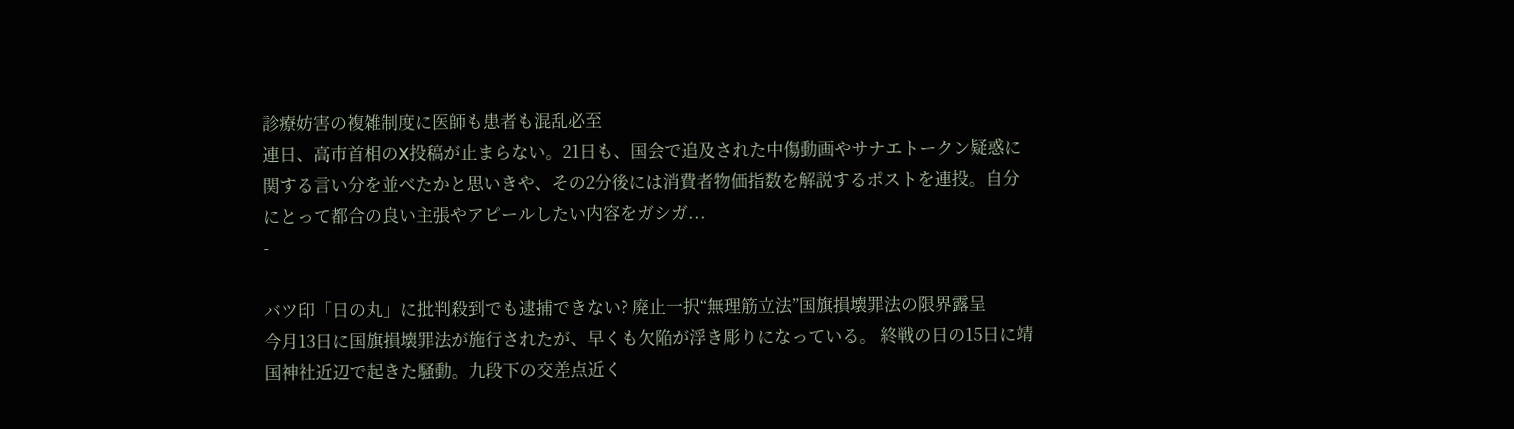診療妨害の複雑制度に医師も患者も混乱必至
連日、高市首相のX投稿が止まらない。21日も、国会で追及された中傷動画やサナエトークン疑惑に関する言い分を並べたかと思いきや、その2分後には消費者物価指数を解説するポストを連投。自分にとって都合の良い主張やアピールしたい内容をガシガ...
-

バツ印「日の丸」に批判殺到でも逮捕できない? 廃止一択“無理筋立法”国旗損壊罪法の限界露呈
今月13日に国旗損壊罪法が施行されたが、早くも欠陥が浮き彫りになっている。 終戦の日の15日に靖国神社近辺で起きた騒動。九段下の交差点近く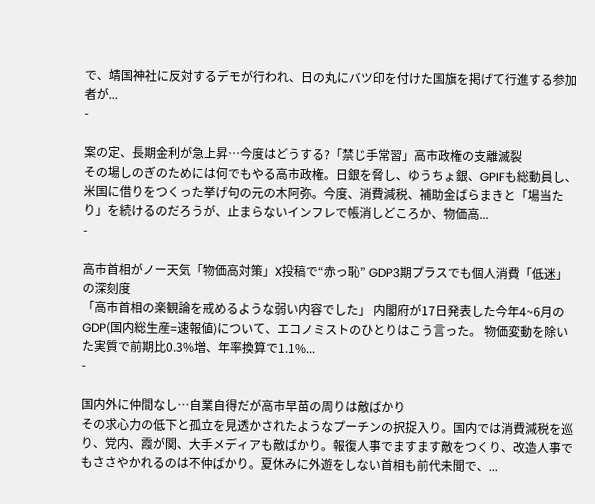で、靖国神社に反対するデモが行われ、日の丸にバツ印を付けた国旗を掲げて行進する参加者が...
-

案の定、長期金利が急上昇…今度はどうする?「禁じ手常習」高市政権の支離滅裂
その場しのぎのためには何でもやる高市政権。日銀を脅し、ゆうちょ銀、GPIFも総動員し、米国に借りをつくった挙げ句の元の木阿弥。今度、消費減税、補助金ばらまきと「場当たり」を続けるのだろうが、止まらないインフレで帳消しどころか、物価高...
-

高市首相がノー天気「物価高対策」X投稿で“赤っ恥” GDP3期プラスでも個人消費「低迷」の深刻度
「高市首相の楽観論を戒めるような弱い内容でした」 内閣府が17日発表した今年4~6月のGDP(国内総生産=速報値)について、エコノミストのひとりはこう言った。 物価変動を除いた実質で前期比0.3%増、年率換算で1.1%...
-

国内外に仲間なし…自業自得だが高市早苗の周りは敵ばかり
その求心力の低下と孤立を見透かされたようなプーチンの択捉入り。国内では消費減税を巡り、党内、霞が関、大手メディアも敵ばかり。報復人事でますます敵をつくり、改造人事でもささやかれるのは不仲ばかり。夏休みに外遊をしない首相も前代未聞で、...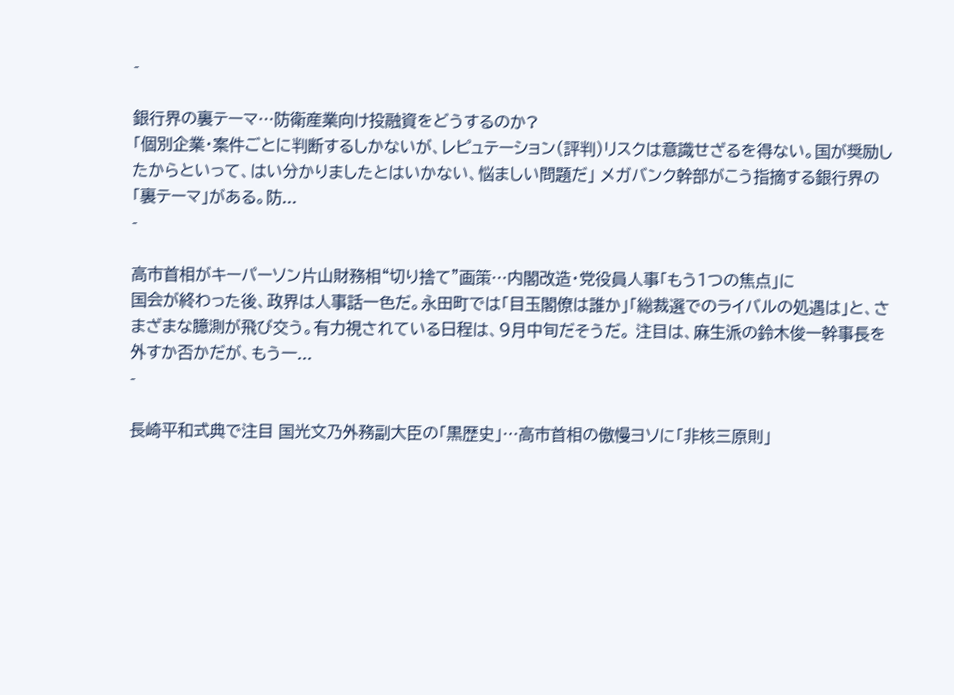-

銀行界の裏テーマ…防衛産業向け投融資をどうするのか?
「個別企業・案件ごとに判断するしかないが、レピュテーション(評判)リスクは意識せざるを得ない。国が奨励したからといって、はい分かりましたとはいかない、悩ましい問題だ」 メガバンク幹部がこう指摘する銀行界の「裏テーマ」がある。防...
-

高市首相がキーパーソン片山財務相“切り捨て”画策…内閣改造・党役員人事「もう1つの焦点」に
国会が終わった後、政界は人事話一色だ。永田町では「目玉閣僚は誰か」「総裁選でのライバルの処遇は」と、さまざまな臆測が飛び交う。有力視されている日程は、9月中旬だそうだ。 注目は、麻生派の鈴木俊一幹事長を外すか否かだが、もう一...
-

長崎平和式典で注目 国光文乃外務副大臣の「黒歴史」…高市首相の傲慢ヨソに「非核三原則」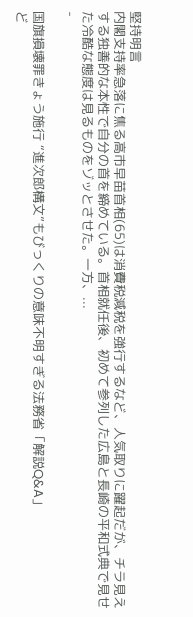堅持明言
内閣支持率急落に焦る高市早苗首相(65)は消費税減税を強行するなど、人気取りに躍起だが、チラ見えする独善的な本性で自分の首を締めている。首相就任後、初めて参列した広島と長崎の平和式典で見せた冷酷な態度は見るものをゾッとさせた。一方、...
-

国旗損壊罪きょう施行 “進次郎構文”もびっくりの意味不明すぎる法務省「解説Q&A」
ど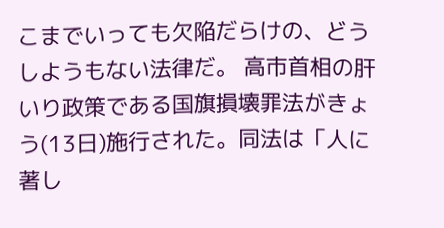こまでいっても欠陥だらけの、どうしようもない法律だ。 高市首相の肝いり政策である国旗損壊罪法がきょう(13日)施行された。同法は「人に著し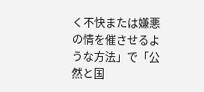く不快または嫌悪の情を催させるような方法」で「公然と国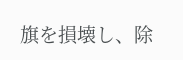旗を損壊し、除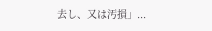去し、又は汚損」...